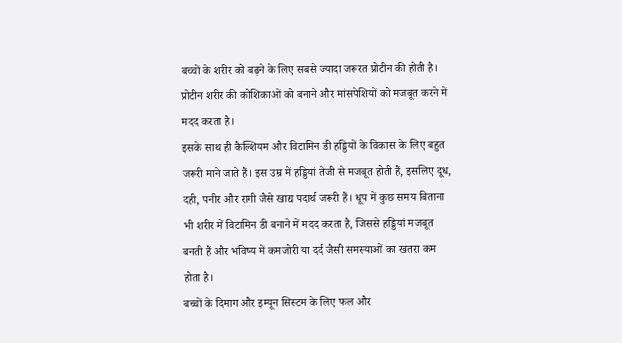बच्चों के शरीर को बढ़ने के लिए सबसे ज्यादा जरूरत प्रोटीन की होती है। प्रोटीन शरीर की कोशिकाओं को बनाने और मांसपेशियों को मजबूत करने में मदद करता है।
इसके साथ ही कैल्शियम और विटामिन डी हड्डियों के विकास के लिए बहुत जरूरी माने जाते हैं। इस उम्र में हड्डियां तेजी से मजबूत होती हैं, इसलिए दूध, दही, पनीर और रागी जैसे खाद्य पदार्थ जरूरी हैं। धूप में कुछ समय बिताना भी शरीर में विटामिन डी बनाने में मदद करता है, जिससे हड्डियां मजबूत बनती हैं और भविष्य में कमजोरी या दर्द जैसी समस्याओं का खतरा कम होता है।
बच्चों के दिमाग और इम्यून सिस्टम के लिए फल और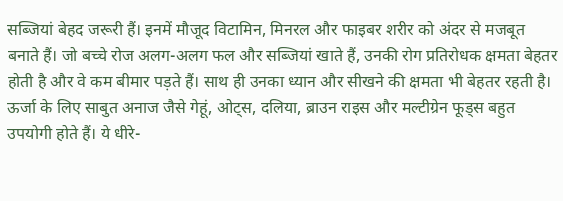सब्जियां बेहद जरूरी हैं। इनमें मौजूद विटामिन, मिनरल और फाइबर शरीर को अंदर से मजबूत बनाते हैं। जो बच्चे रोज अलग-अलग फल और सब्जियां खाते हैं, उनकी रोग प्रतिरोधक क्षमता बेहतर होती है और वे कम बीमार पड़ते हैं। साथ ही उनका ध्यान और सीखने की क्षमता भी बेहतर रहती है।
ऊर्जा के लिए साबुत अनाज जैसे गेहूं, ओट्स, दलिया, ब्राउन राइस और मल्टीग्रेन फूड्स बहुत उपयोगी होते हैं। ये धीरे-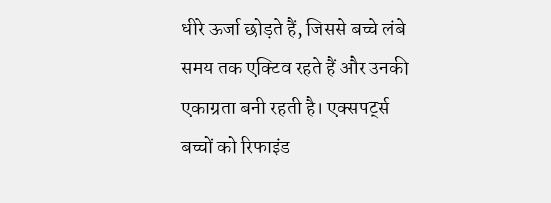धीरे ऊर्जा छोड़ते हैं, जिससे बच्चे लंबे समय तक एक्टिव रहते हैं और उनकी एकाग्रता बनी रहती है। एक्सपर्ट्स बच्चों को रिफाइंड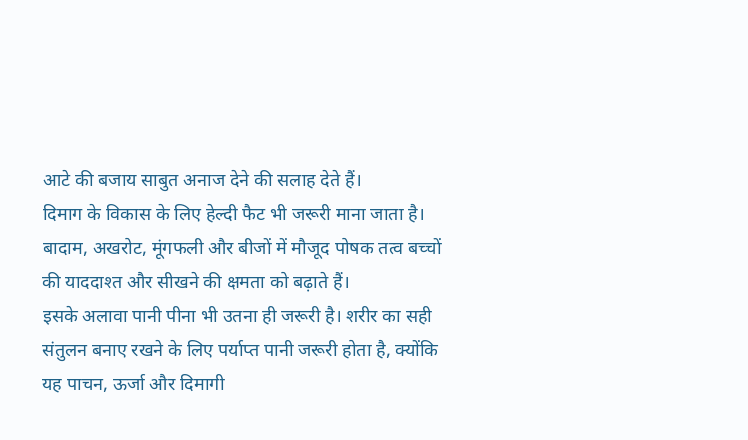आटे की बजाय साबुत अनाज देने की सलाह देते हैं।
दिमाग के विकास के लिए हेल्दी फैट भी जरूरी माना जाता है। बादाम, अखरोट, मूंगफली और बीजों में मौजूद पोषक तत्व बच्चों की याददाश्त और सीखने की क्षमता को बढ़ाते हैं।
इसके अलावा पानी पीना भी उतना ही जरूरी है। शरीर का सही संतुलन बनाए रखने के लिए पर्याप्त पानी जरूरी होता है, क्योंकि यह पाचन, ऊर्जा और दिमागी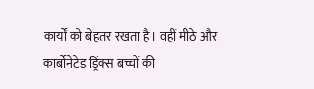कार्यों को बेहतर रखता है। वहीं मीठे और कार्बोनेटेड ड्रिंक्स बच्चों की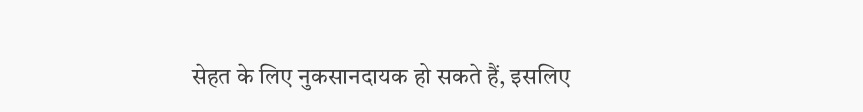सेहत के लिए नुकसानदायक हो सकते हैं, इसलिए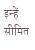इन्हें सीमित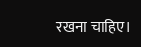रखना चाहिए।